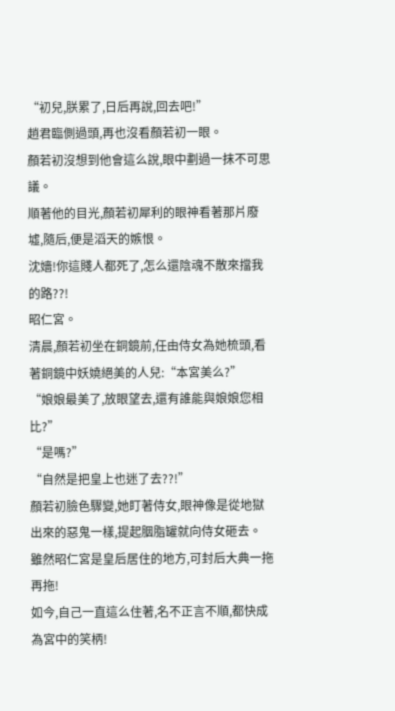“初兒,朕累了,日后再說,回去吧!”
趙君臨側過頭,再也沒看顏若初一眼。
顏若初沒想到他會這么說,眼中劃過一抹不可思議。
順著他的目光,顏若初犀利的眼神看著那片廢墟,隨后,便是滔天的嫉恨。
沈嬙!你這賤人都死了,怎么還陰魂不散來擋我的路??!
昭仁宮。
清晨,顏若初坐在銅鏡前,任由侍女為她梳頭,看著銅鏡中妖嬈絕美的人兒:“本宮美么?”
“娘娘最美了,放眼望去,還有誰能與娘娘您相比?”
“是嗎?”
“自然是把皇上也迷了去??!”
顏若初臉色驟變,她盯著侍女,眼神像是從地獄出來的惡鬼一樣,提起胭脂罐就向侍女砸去。
雖然昭仁宮是皇后居住的地方,可封后大典一拖再拖!
如今,自己一直這么住著,名不正言不順,都快成為宮中的笑柄!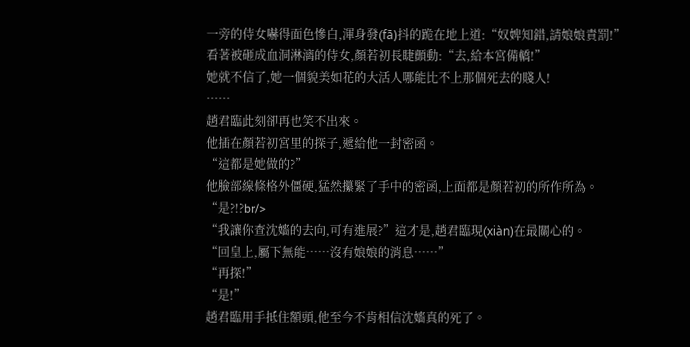一旁的侍女嚇得面色慘白,渾身發(fā)抖的跪在地上道:“奴婢知錯,請娘娘責罰!”
看著被砸成血洞淋漓的侍女,顏若初長睫顫動:“去,給本宮備轎!”
她就不信了,她一個貌美如花的大活人哪能比不上那個死去的賤人!
……
趙君臨此刻卻再也笑不出來。
他插在顏若初宮里的探子,遞給他一封密函。
“這都是她做的?”
他臉部線條格外僵硬,猛然攥緊了手中的密函,上面都是顏若初的所作所為。
“是?!?br/>
“我讓你查沈嬙的去向,可有進展?”這才是,趙君臨現(xiàn)在最關心的。
“回皇上,屬下無能……沒有娘娘的消息……”
“再探!”
“是!”
趙君臨用手抵住額頭,他至今不肯相信沈嬙真的死了。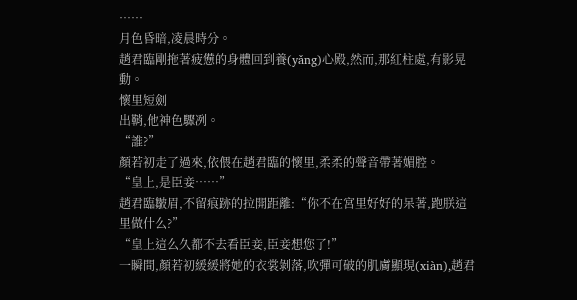……
月色昏暗,凌晨時分。
趙君臨剛拖著疲憊的身體回到養(yǎng)心殿,然而,那紅柱處,有影晃動。
懷里短劍
出鞘,他神色驟冽。
“誰?”
顏若初走了過來,依偎在趙君臨的懷里,柔柔的聲音帶著媚腔。
“皇上,是臣妾……”
趙君臨皺眉,不留痕跡的拉開距離:“你不在宮里好好的呆著,跑朕這里做什么?”
“皇上這么久都不去看臣妾,臣妾想您了!”
一瞬間,顏若初緩緩將她的衣裳剝落,吹彈可破的肌膚顯現(xiàn),趙君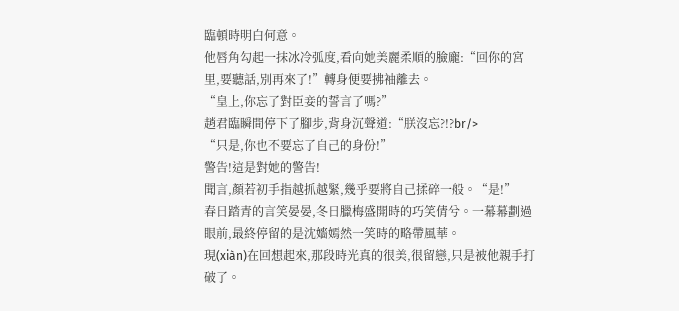臨頓時明白何意。
他唇角勾起一抹冰冷弧度,看向她美麗柔順的臉龐:“回你的宮里,要聽話,別再來了!”轉身便要拂袖離去。
“皇上,你忘了對臣妾的誓言了嗎?”
趙君臨瞬間停下了腳步,背身沉聲道:“朕沒忘?!?br/>
“只是,你也不要忘了自己的身份!”
警告!這是對她的警告!
聞言,顏若初手指越抓越緊,幾乎要將自己揉碎一般。“是!”
春日踏青的言笑晏晏,冬日臘梅盛開時的巧笑倩兮。一幕幕劃過眼前,最終停留的是沈嬙嫣然一笑時的略帶風華。
現(xiàn)在回想起來,那段時光真的很美,很留戀,只是被他親手打破了。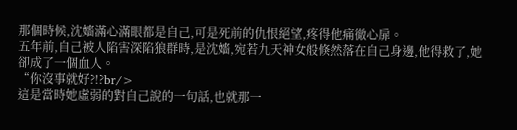那個時候,沈嬙滿心滿眼都是自己,可是死前的仇恨絕望,疼得他痛徹心扉。
五年前,自己被人陷害深陷狼群時,是沈嬙,宛若九天神女般倏然落在自己身邊,他得救了,她卻成了一個血人。
“你沒事就好?!?br/>
這是當時她虛弱的對自己說的一句話,也就那一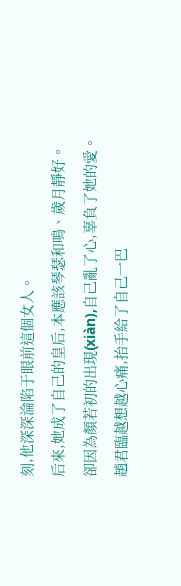刻,他深深淪陷于眼前這個女人。
后來,她成了自己的皇后,本應該琴瑟和鳴、歲月靜好。
卻因為顏若初的出現(xiàn),自己亂了心,辜負了她的愛。
趙君臨越想越心痛,抬手給了自己一巴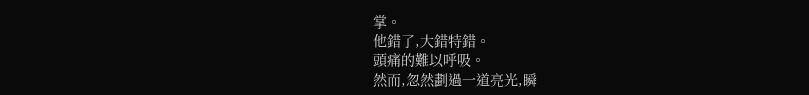掌。
他錯了,大錯特錯。
頭痛的難以呼吸。
然而,忽然劃過一道亮光,瞬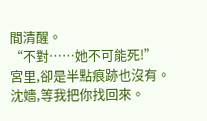間清醒。
“不對……她不可能死!”
宮里,卻是半點痕跡也沒有。
沈嬙,等我把你找回來。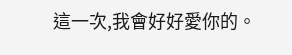這一次,我會好好愛你的。